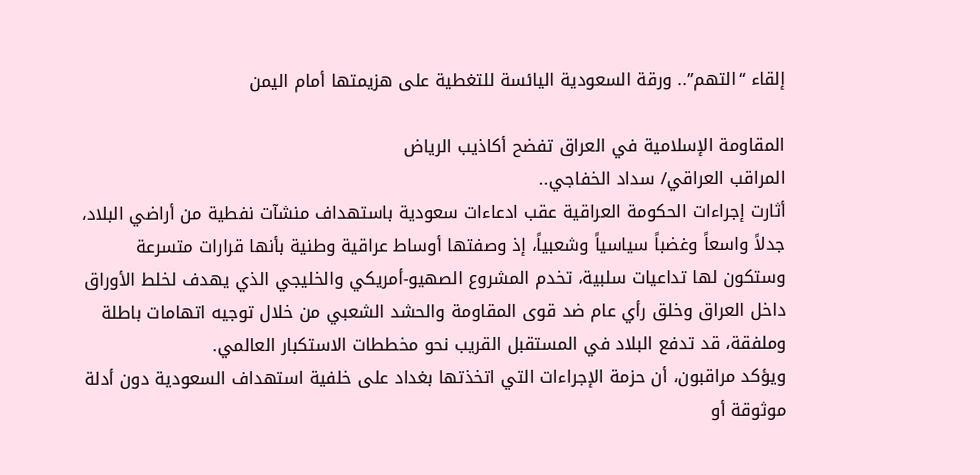إلقاء “التهم”.. ورقة السعودية اليائسة للتغطية على هزيمتها أمام اليمن

المقاومة الإسلامية في العراق تفضح أكاذيب الرياض
المراقب العراقي/ سداد الخفاجي..
أثارت إجراءات الحكومة العراقية عقب ادعاءات سعودية باستهداف منشآت نفطية من أراضي البلاد، جدلاً واسعاً وغضباً سياسياً وشعبياً، إذ وصفتها أوساط عراقية وطنية بأنها قرارات متسرعة وستكون لها تداعيات سلبية، تخدم المشروع الصهيو-أمريكي والخليجي الذي يهدف لخلط الأوراق داخل العراق وخلق رأي عام ضد قوى المقاومة والحشد الشعبي من خلال توجيه اتهامات باطلة وملفقة، قد تدفع البلاد في المستقبل القريب نحو مخططات الاستكبار العالمي.
ويؤكد مراقبون، أن حزمة الإجراءات التي اتخذتها بغداد على خلفية استهداف السعودية دون أدلة موثوقة أو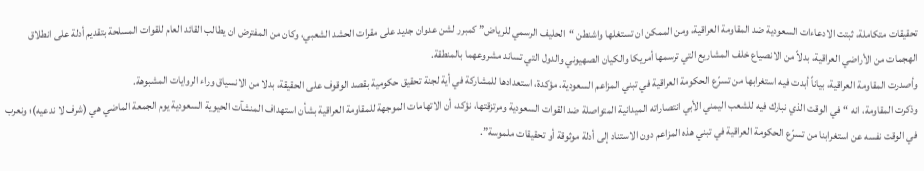تحقيقات متكاملة، ثبتت الادعاءات السعودية ضد المقاومة العراقية، ومن الممكن ان تستغلها واشنطن “الحليف الرسمي للرياض” كمبرر لشن عدوان جديد على مقرات الحشد الشعبي، وكان من المفترض ان يطالب القائد العام للقوات المسلحة بتقديم أدلة على انطلاق الهجمات من الأراضي العراقية، بدلاً من الانصياع خلف المشاريع التي ترسمها أمريكا والكيان الصهيوني والدول التي تساند مشروعهما بالمنطقة.
وأصدرت المقاومة العراقية، بياناً أبدت فيه استغرابها من تسرّع الحكومة العراقية في تبني المزاعم السعودية، مؤكدة، استعدادها للمشاركة في أية لجنة تحقيق حكومية بقصد الوقوف على الحقيقة، بدلا من الانسياق وراء الروايات المشبوهة.
وذكرت المقاومة، انه “في الوقت الذي نبارك فيه للشعب اليمني الأبي انتصاراته الميدانية المتواصلة ضد القوات السعودية ومرتزقتها، نؤكد، أن الاتهامات الموجهة للمقاومة العراقية بشأن استهداف المنشآت الحيوية السعودية يوم الجمعة الماضي هي (شرف لا ندعيه)؛ ونعرب في الوقت نفسه عن استغرابنا من تسرّع الحكومة العراقية في تبني هذه المزاعم دون الاستناد إلى أدلة موثوقة أو تحقيقات ملموسة”.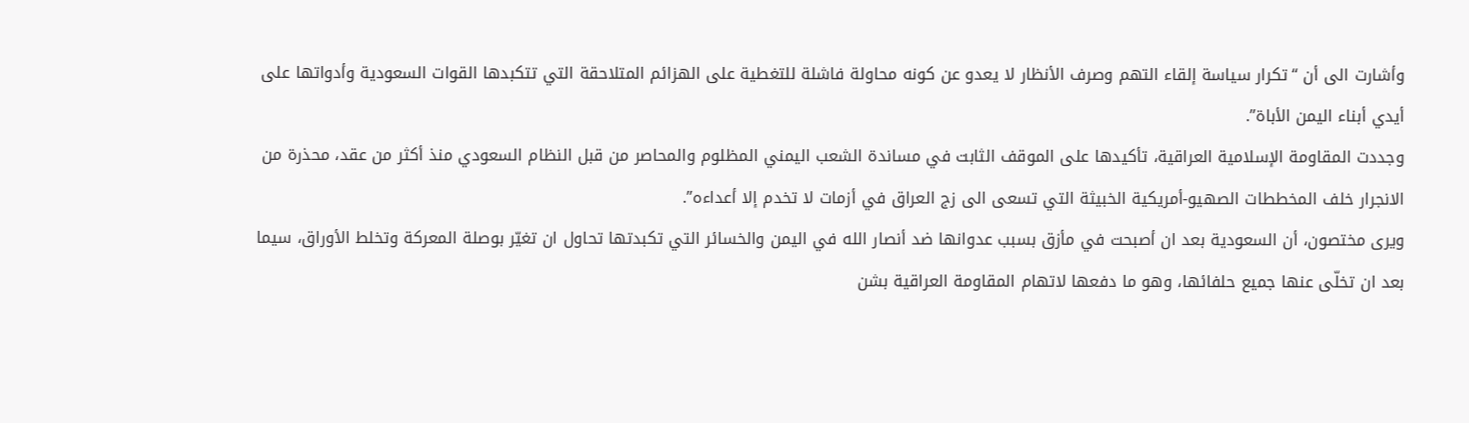وأشارت الى أن “تكرار سياسة إلقاء التهم وصرف الأنظار لا يعدو عن كونه محاولة فاشلة للتغطية على الهزائم المتلاحقة التي تتكبدها القوات السعودية وأدواتها على أيدي أبناء اليمن الأباة”.
وجددت المقاومة الإسلامية العراقية، تأكيدها على الموقف الثابت في مساندة الشعب اليمني المظلوم والمحاصر من قبل النظام السعودي منذ أكثر من عقد، محذرة من الانجرار خلف المخططات الصهيو-أمريكية الخبيثة التي تسعى الى زج العراق في أزمات لا تخدم إلا أعداءه”.
ويرى مختصون، أن السعودية بعد ان أصبحت في مأزق بسبب عدوانها ضد أنصار الله في اليمن والخسائر التي تكبدتها تحاول ان تغيّر بوصلة المعركة وتخلط الأوراق، سيما بعد ان تخلّى عنها جميع حلفائها، وهو ما دفعها لاتهام المقاومة العراقية بشن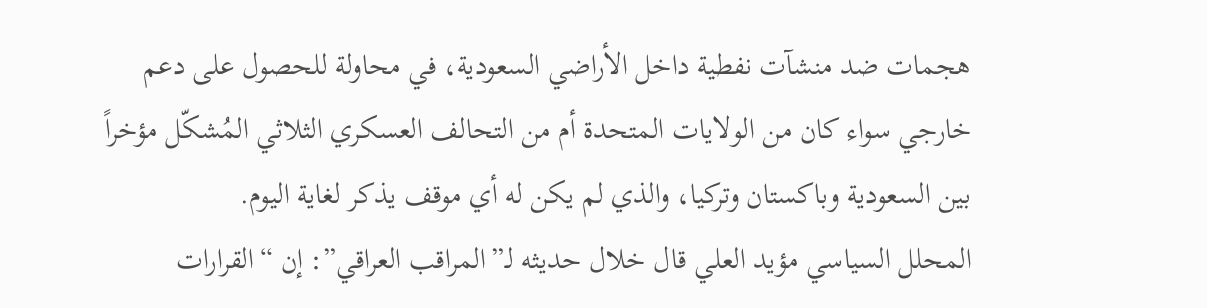هجمات ضد منشآت نفطية داخل الأراضي السعودية، في محاولة للحصول على دعم خارجي سواء كان من الولايات المتحدة أم من التحالف العسكري الثلاثي المُشكّل مؤخراً بين السعودية وباكستان وتركيا، والذي لم يكن له أي موقف يذكر لغاية اليوم.
المحلل السياسي مؤيد العلي قال خلال حديثه لـ”المراقب العراقي”: إن “القرارات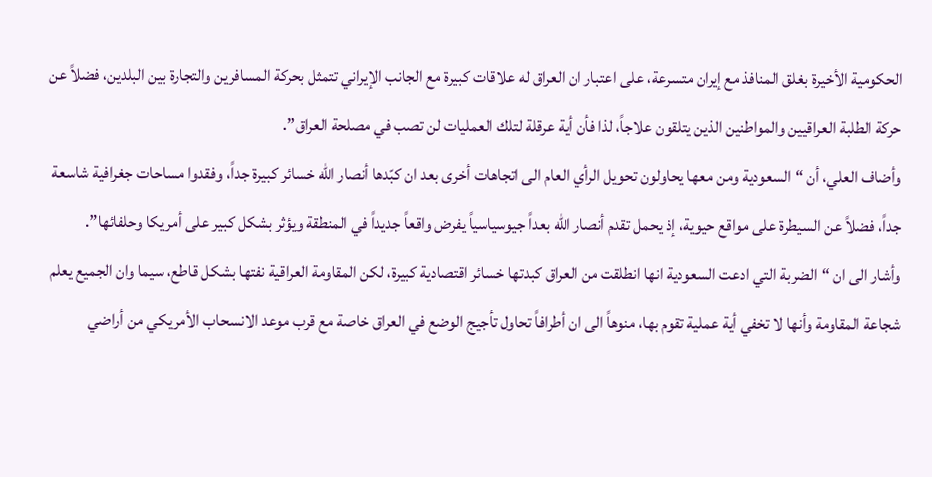الحكومية الأخيرة بغلق المنافذ مع إيران متسرعة، على اعتبار ان العراق له علاقات كبيرة مع الجانب الإيراني تتمثل بحركة المسافرين والتجارة بين البلدين، فضلاً عن حركة الطلبة العراقيين والمواطنين الذين يتلقون علاجاً، لذا فأن أية عرقلة لتلك العمليات لن تصب في مصلحة العراق”.
وأضاف العلي، أن “السعودية ومن معها يحاولون تحويل الرأي العام الى اتجاهات أخرى بعد ان كبّدها أنصار الله خسائر كبيرة جداً، وفقدوا مساحات جغرافية شاسعة جداً، فضلاً عن السيطرة على مواقع حيوية، إذ يحمل تقدم أنصار الله بعداً جيوسياسياً يفرض واقعاً جديداً في المنطقة ويؤثر بشكل كبير على أمريكا وحلفائها”.
وأشار الى ان “الضربة التي ادعت السعودية انها انطلقت من العراق كبدتها خسائر اقتصادية كبيرة، لكن المقاومة العراقية نفتها بشكل قاطع، سيما وان الجميع يعلم شجاعة المقاومة وأنها لا تخفي أية عملية تقوم بها، منوهاً الى ان أطرافاً تحاول تأجيج الوضع في العراق خاصة مع قرب موعد الانسحاب الأمريكي من أراضي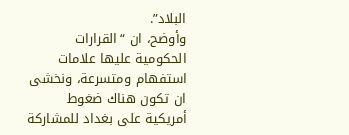البلاد”.
وأوضح، ان “القرارات الحكومية عليها علامات استفهام ومتسرعة، ونخشى ان تكون هناك ضغوط أمريكية على بغداد للمشاركة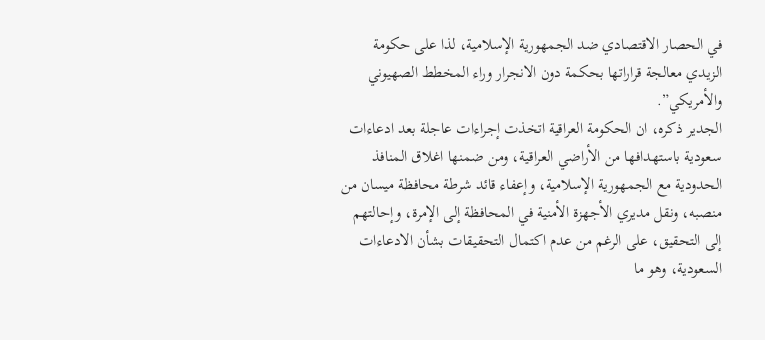في الحصار الاقتصادي ضد الجمهورية الإسلامية، لذا على حكومة الزيدي معالجة قراراتها بحكمة دون الانجرار وراء المخطط الصهيوني والأمريكي”.
الجدير ذكره، ان الحكومة العراقية اتخذت إجراءات عاجلة بعد ادعاءات سعودية باستهدافها من الأراضي العراقية، ومن ضمنها اغلاق المنافذ الحدودية مع الجمهورية الإسلامية، وإعفاء قائد شرطة محافظة ميسان من منصبه، ونقل مديري الأجهزة الأمنية في المحافظة إلى الإمرة، وإحالتهم إلى التحقيق، على الرغم من عدم اكتمال التحقيقات بشأن الادعاءات السعودية، وهو ما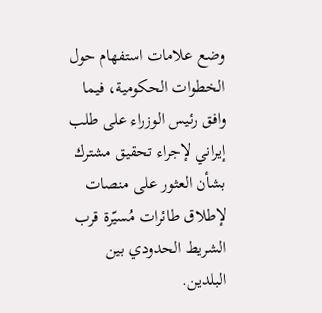وضع علامات استفهام حول الخطوات الحكومية، فيما وافق رئيس الوزراء على طلب إيراني لإجراء تحقيق مشترك بشأن العثور على منصات لإطلاق طائرات مُسيّرة قرب الشريط الحدودي بين البلدين.